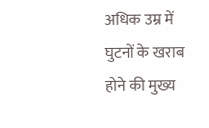अधिक उम्र में घुटनों के खराब होने की मुख्य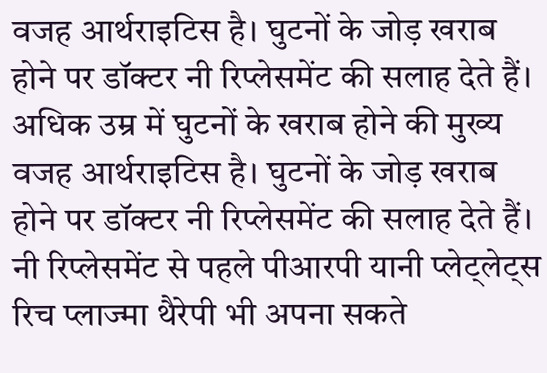वजह आर्थराइटिस है। घुटनों के जोड़ खराब होने पर डॉक्टर नी रिप्लेसमेंट की सलाह देते हैं।
अधिक उम्र में घुटनों के खराब होने की मुख्य वजह आर्थराइटिस है। घुटनों के जोड़ खराब होने पर डॉक्टर नी रिप्लेसमेंट की सलाह देते हैं। नी रिप्लेसमेंट से पहले पीआरपी यानी प्लेट्लेट्स रिच प्लाज्मा थैरेपी भी अपना सकते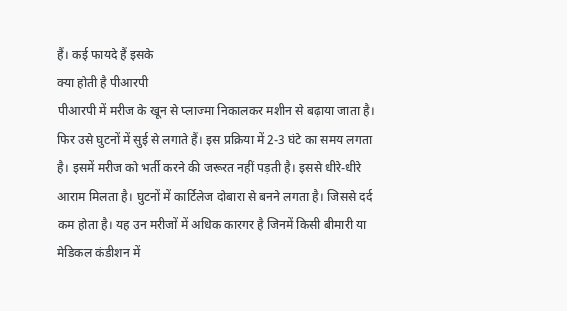हैं। कई फायदे हैं इसके
क्या होती है पीआरपी
पीआरपी में मरीज के खून से प्लाज्मा निकालकर मशीन से बढ़ाया जाता है। फिर उसे घुटनों में सुई से लगाते हैं। इस प्रक्रिया में 2-3 घंटे का समय लगता है। इसमें मरीज को भर्ती करने की जरूरत नहीं पड़ती है। इससे धीरे-धीरे आराम मिलता है। घुटनों में कार्टिलेज दोबारा से बनने लगता है। जिससे दर्द कम होता है। यह उन मरीजों में अधिक कारगर है जिनमें किसी बीमारी या मेडिकल कंडीशन में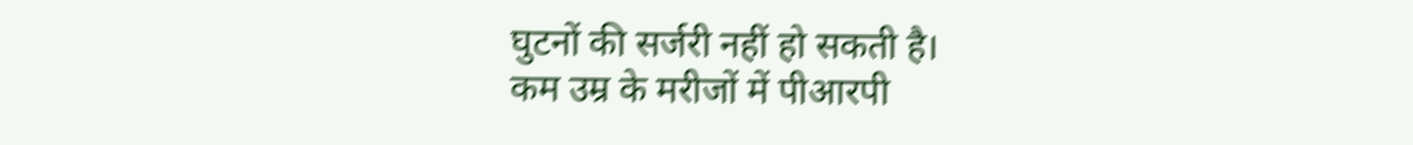घुटनों की सर्जरी नहीं हो सकती है।
कम उम्र के मरीजों में पीआरपी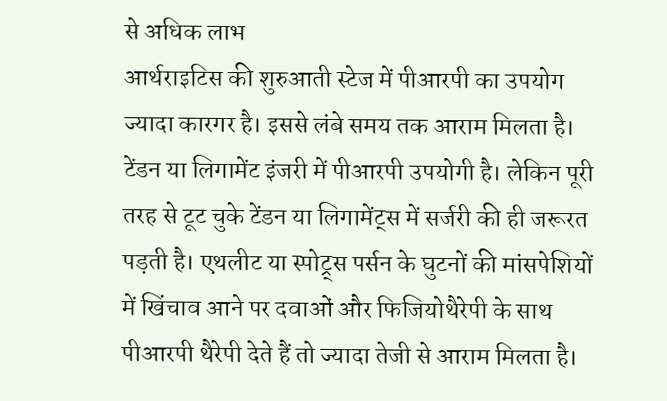से अधिक लाभ
आर्थराइटिस की शुरुआती स्टेज में पीआरपी का उपयोग ज्यादा कारगर है। इससे लंबे समय तक आराम मिलता है। टेंडन या लिगामेंट इंजरी में पीआरपी उपयोगी है। लेकिन पूरी तरह से टूट चुके टेंडन या लिगामेंट्स में सर्जरी की ही जरूरत पड़ती है। एथलीट या स्पोट्र्स पर्सन के घुटनों की मांसपेशियों में खिंचाव आने पर दवाओं और फिजियोथैरेपी के साथ पीआरपी थैरेपी देते हैं तो ज्यादा तेजी से आराम मिलता है।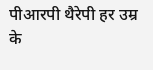पीआरपी थैरेपी हर उम्र के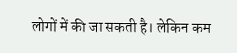लोगों में की जा सकती है। लेकिन कम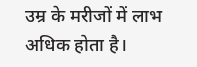उम्र के मरीजों में लाभ अधिक होता है।